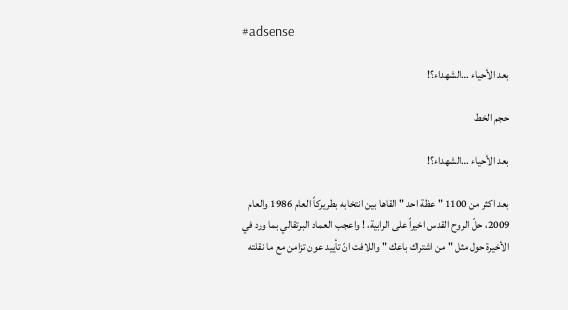#adsense

بعد الأحياء …الشهداء؟!

حجم الخط

بعد الأحياء …الشهداء؟!

بعد اكثر من 1100 " عظة احد " القاها بين انتخابه بطريركاً العام 1986 والعام 2009، حلّ الروح القدس اخيراً على الرابية، ! واعجب العماد البرتقالي بما ورد في الأخيرة حول مثل " من اشتراك باعك " واللافت انّ تأييد عون تزامن مع ما نقلته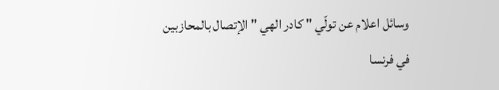وسائل اعلام عن تولّي " كادر الهي " الإتصال بالمحازبين في فرنسا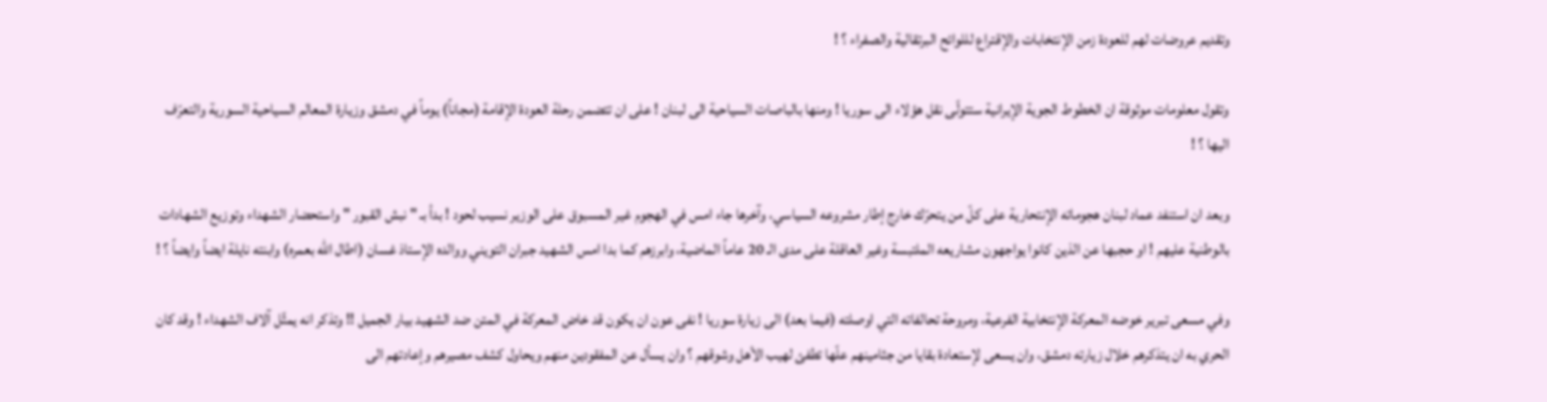وتقديم عروضات لهم للعودة زمن الإنتخابات والإقتراع لللوائح البرتقالية والصفراء ؟ !

وتقول معلومات موثوقة ان الخطوط الجوية الإيرانية ستتولّى نقل هؤلاء الى سوريا ! ومنها بالباصات السياحية الى لبنان ! على ان تتضمن رحلة العودة الإقامة (مجاناً) يوماً في دمشق وزيارة المعالم السياحية السورية والتعرّف اليها ؟ !

وبعد ان استنفد عماد لبنان هجوماته الإنتحارية على كلّ من يتحرّك خارج إطار مشروعه السياسي، وآخرها جاء امس في الهجوم غير المسبوق على الوزير نسيب لحود ! بدأ بـ " نبش القبور " واستحضار الشهداء وتوزيع الشهادات بالوطنية عليهم ! او حجبها عن الذين كانوا يواجهون مشاريعه الملتبسة وغير العاقلة على مدى الـ 20 عاماً الماضية، وابرزهم كما بدا امس الشهيد جبران التويني ووالده الإستاذ غسان (اطال الله بعمره) وابنته نايلة ايضاً وايضاً ؟ !

وفي مسعى تبرير خوضه المعركة الإنتخابية الفرعية، ومروحة تحالفاته التي اوصلته (فيما بعد) الى زيارة سوريا ! نفى عون ان يكون قد خاض المعركة في المتن ضد الشهيد بيار الجميل !! وتذكر انه يمثّل آلاف الشهداء ! وقد كان الحري به ان يتذكرهم خلال زيارته دمشق، وان يسعى لإستعادة بقايا من جثامينهم علّها تطفئ لهيب الأهل وشوقهم ؟ وان يسأل عن المفقودين منهم ويحاول كشف مصيرهم وإعادتهم الى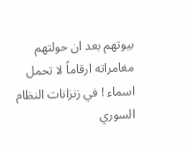بيوتهم بعد ان حولتهم مغامراته ارقاماً لا تحمل اسماء ! في زنزانات النظام السوري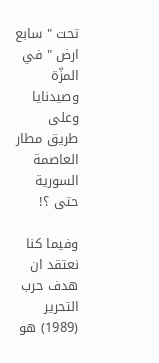تحت " سابع ارض " في المزّة وصيدنايا وعلى طريق مطار العاصمة السورية حتى ؟!

وفيما كنا نعتقد ان هدف حرب التحرير (1989) هو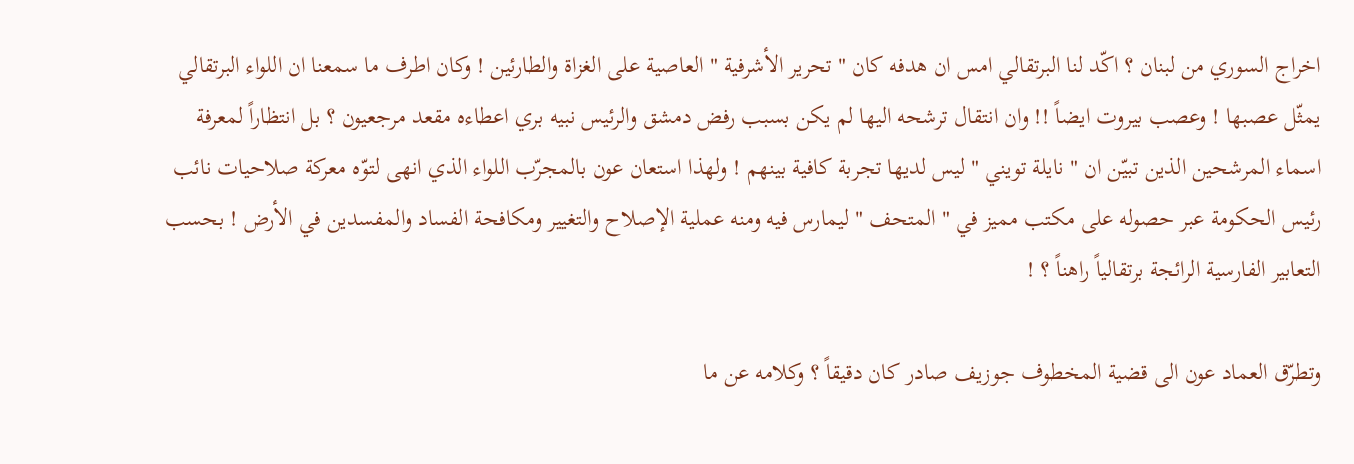اخراج السوري من لبنان ؟ اكّد لنا البرتقالي امس ان هدفه كان " تحرير الأشرفية " العاصية على الغزاة والطارئين ! وكان اطرف ما سمعنا ان اللواء البرتقالي يمثّل عصبها ! وعصب بيروت ايضاً !! وان انتقال ترشحه اليها لم يكن بسبب رفض دمشق والرئيس نبيه بري اعطاءه مقعد مرجعيون ؟ بل انتظاراً لمعرفة اسماء المرشحين الذين تبيّن ان " نايلة تويني " ليس لديها تجربة كافية بينهم ! ولهذا استعان عون بالمجرّب اللواء الذي انهى لتوّه معركة صلاحيات نائب رئيس الحكومة عبر حصوله على مكتب مميز في " المتحف " ليمارس فيه ومنه عملية الإصلاح والتغيير ومكافحة الفساد والمفسدين في الأرض ! بحسب التعابير الفارسية الرائجة برتقالياً راهناً ؟ !

وتطرّق العماد عون الى قضية المخطوف جوزيف صادر كان دقيقاً ؟ وكلامه عن ما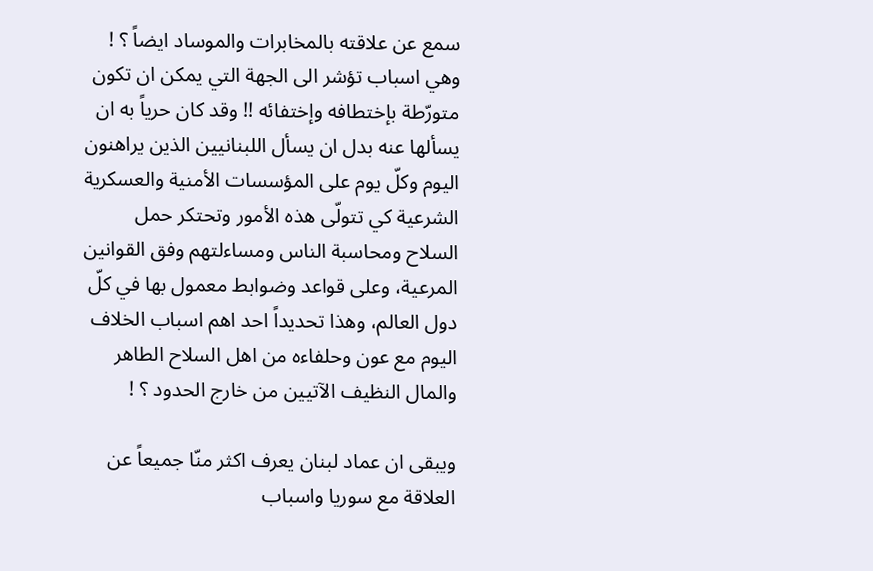سمع عن علاقته بالمخابرات والموساد ايضاً ؟ ! وهي اسباب تؤشر الى الجهة التي يمكن ان تكون متورّطة بإختطافه وإختفائه !! وقد كان حرياً به ان يسألها عنه بدل ان يسأل اللبنانيين الذين يراهنون اليوم وكلّ يوم على المؤسسات الأمنية والعسكرية الشرعية كي تتولّى هذه الأمور وتحتكر حمل السلاح ومحاسبة الناس ومساءلتهم وفق القوانين المرعية، وعلى قواعد وضوابط معمول بها في كلّ دول العالم، وهذا تحديداً احد اهم اسباب الخلاف اليوم مع عون وحلفاءه من اهل السلاح الطاهر والمال النظيف الآتيين من خارج الحدود ؟ !

ويبقى ان عماد لبنان يعرف اكثر منّا جميعاً عن العلاقة مع سوريا واسباب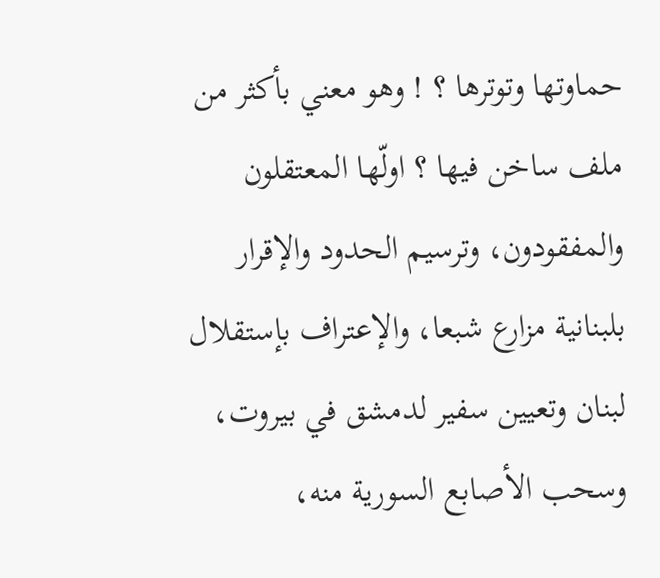حماوتها وتوترها ؟ ! وهو معني بأكثر من ملف ساخن فيها ؟ اولّها المعتقلون والمفقودون، وترسيم الحدود والإقرار بلبنانية مزارع شبعا، والإعتراف بإستقلال لبنان وتعيين سفير لدمشق في بيروت، وسحب الأصابع السورية منه،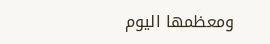ومعظمها اليوم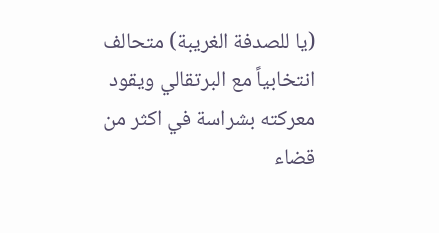(يا للصدفة الغريبة) متحالف انتخابياً مع البرتقالي ويقود معركته بشراسة في اكثر من قضاء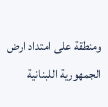ومنطقة على امتداد ارض الجمهورية اللبنانية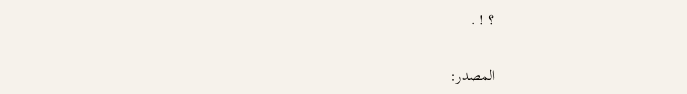؟ ! .

المصدر: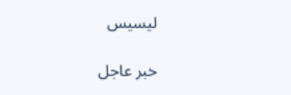ليسيس

خبر عاجل